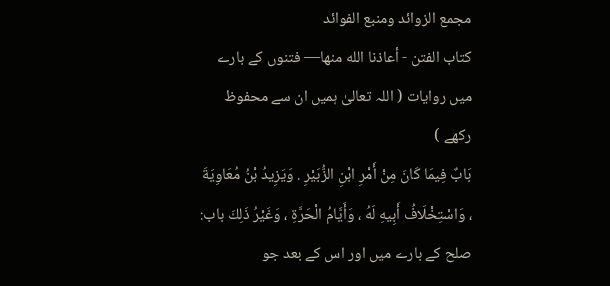مجمع الزوائد ومنبع الفوائد
كتاب الفتن - أعاذنا الله منها— فتنوں کے بارے میں روایات ( اللہ تعالیٰ ہمیں ان سے محفوظ رکھے )
بَابٌ فِيمَا كَانَ مِنْ أَمْرِ ابْنِ الزُّبَيْرِ . وَيَزِيدُ بْنُ مُعَاوِيَةَ ، وَاسْتِخْلَافُ أَبِيهِ لَهُ ، وَأَيَّامُ الْحَرَّةِ ، وَغَيْرُ ذَلِكَ باب: صلح کے بارے میں اور اس کے بعد جو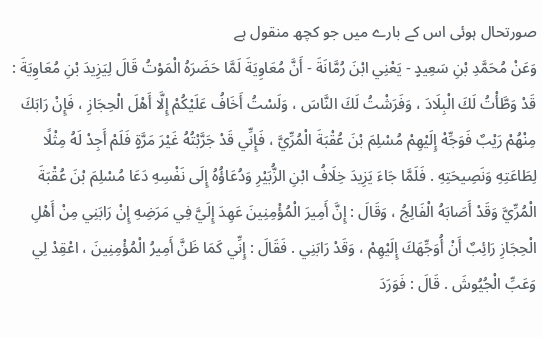صورتحال ہوئی اس کے بارے میں جو کچھ منقول ہے
وَعَنْ مُحَمَّدِ بْنِ سَعِيدٍ - يَعْنِي ابْنَ رُمَّانَةَ - أَنَّ مُعَاوِيَةَ لَمَّا حَضَرَهُ الْمَوْتُ قَالَ لِيَزِيدَ بْنِ مُعَاوِيَةَ : قَدْ وَطَّأْتُ لَكَ الْبِلَادَ ، وَفَرَشْتُ لَكَ النَّاسَ ، وَلَسْتُ أَخَافُ عَلَيْكُمْ إِلَّا أَهْلَ الْحِجَازِ ، فَإِنْ رَابَكَ مِنْهُمْ رَيْبٌ فَوَجِّهْ إِلَيْهِمْ مُسْلِمَ بْنَ عُقْبَةَ الْمُرِّيَّ ، فَإِنِّي قَدْ جَرَّبْتُهُ غَيْرَ مَرَّةٍ فَلَمْ أَجِدْ لَهُ مِثْلًا لِطَاعَتِهِ وَنَصِيحَتِهِ . فَلَمَّا جَاءَ يَزِيدَ خِلَافُ ابْنِ الزُّبَيْرِ وَدُعَاؤُهُ إِلَى نَفْسِهِ دَعَا مُسْلِمَ بْنَ عُقْبَةَ الْمُرِّيَّ وَقَدْ أَصَابَهُ الْفَالِجُ ، وَقَالَ : إِنَّ أَمِيرَ الْمُؤْمِنِينَ عَهِدَ إِلَيَّ فِي مَرَضِهِ إِنْ رَابَنِي مِنْ أَهْلِ الْحِجَازِ رَائِبٌ أَنْ أُوَجِّهَكَ إِلَيْهِمْ ، وَقَدْ رَابَنِي . فَقَالَ : إِنِّي كَمَا ظَنَّ أَمِيرُ الْمُؤْمِنِينَ ، اعْقِدْ لِي وَعَبِّ الْجُيُوشَ . قَالَ : فَوَرَدَ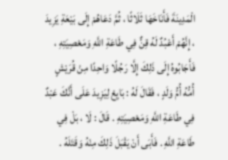الْمَدِينَةَ فَأَنَاخَهَا ثَلَاثًا ، ثُمَّ دَعَاهُمْ إِلَى بَيْعَةِ يَزِيدَ ، إِنَّهُمْ أَعْبُدٌ لَهُ قِنٌّ فِي طَاعَةِ اللَّهِ وَمَعْصِيَتِهِ ، فَأَجَابُوهُ إِلَى ذَلِكَ إِلَّا رَجُلًا وَاحِدًا مِنْ قُرَيْشٍ أُمُّهُ أُمُّ وَلَدٍ ، فَقَالَ لَهُ : بَايِعْ لِيَزِيدَ عَلَى أَنَّكَ عَبْدٌ فِي طَاعَةِ اللَّهِ وَمَعْصِيَتِهِ . قَالَ : لَا ، بَلْ فِي طَاعَةِ اللَّهِ . فَأَبَى أَنْ يَقْبَلَ ذَلِكَ مِنْهُ وَقَتَلَهُ .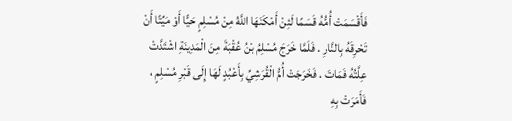فَأَقْسَمَتْ أُمُّهُ قَسَمًا لَئِنْ أَمْكَنَهَا اللَّهُ مِنْ مُسْلِمٍ حَيًّا أَوْ مَيِّتًا أَنْ تَحْرِقَهُ بِالنَّارِ . فَلَمَّا خَرَجَ مُسْلِمُ بْنُ عُقْبَةَ مِنَ الْمَدِينَةِ اشْتَدَّتْ عِلَّتُهُ فَمَاتَ . فَخَرَجَتْ أُمُّ الْقُرَشِيِّ بِأَعْبُدٍ لَهَا إِلَى قَبْرِ مُسْلِمٍ ، فَأَمَرَتْ بِهِ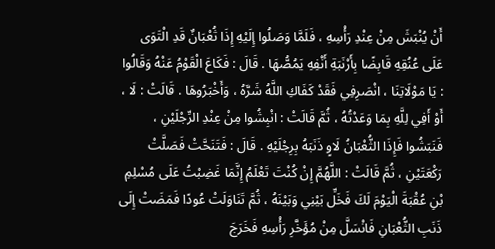أَنْ يُنْبَشَ مِنْ عِنْدِ رَأْسِهِ ، فَلَمَّا وَصَلُوا إِلَيْهِ إِذَا ثُعْبَانٌ قَدِ الْتَوَى عَلَى عُنُقِهِ قَابِضًا بِأَرْنَبَةِ أَنْفِهِ يَمُصُّهَا . قَالَ : فَكَاعَ الْقَوْمُ عَنْهُ وَقَالُوا : يَا مَوْلَاتِنَا ، انْصَرِفِي فَقَدْ كَفَاكِ اللَّهُ شَرَّهُ ، وَأَخْبَرُوهَا . قَالَتْ : لَا ، أَوْ أَفِي لِلَّهِ بِمَا وَعَدْتُهُ ، ثُمَّ قَالَتْ : انْبِشُوا مِنْ عِنْدِ الرِّجْلَيْنِ ، فَنَبَشُوا فَإِذَا الثُّعْبَانُ لَاوٍ ذَنَبَهُ بِرِجْلَيْهِ . قَالَ : فَتَنَحَّتْ فَصَلَّتْ رَكْعَتَيْنِ ، ثُمَّ قَالَتْ : اللَّهُمَّ إِنْ كُنْتَ تَعْلَمُ إِنَّمَا غَضِبْتُ عَلَى مُسْلِمِ بْنِ عُقْبَةَ الْيَوْمَ لَكَ فَخَلِّ بَيْنِي وَبَيْنَهُ ، ثُمَّ تَنَاوَلَتْ عُودًا فَمَضَتْ إِلَى ذَنَبِ الثُّعْبَانِ فَانْسَلَّ مِنْ مُؤَخَّرِ رَأْسِهِ فَخَرَجَ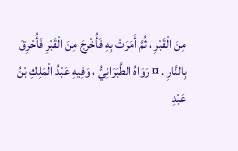مِنَ الْقَبْرِ ، ثُمَّ أَمَرَتْ بِهِ فَأُخْرِجَ مِنَ الْقَبْرِ فَأُحْرِقَ بِالنَّارِ . ¤ رَوَاهُ الطَّبَرَانِيُّ ، وَفِيهِ عَبْدُ الْمَلِكِ بْنُ عَبْدِ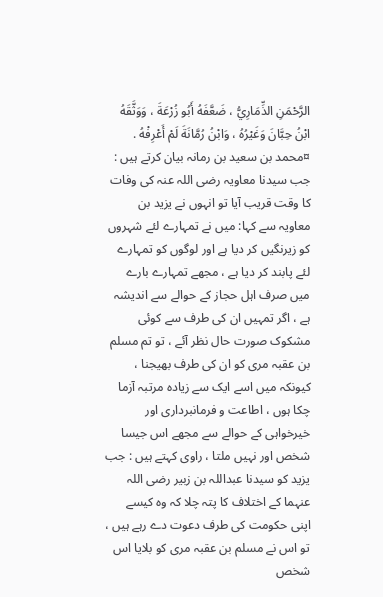الرَّحْمَنِ الذِّمَارِيُّ ، ضَعَّفَهُ أَبُو زُرْعَةَ ، وَوَثَّقَهُ ابْنُ حِبَّانَ وَغَيْرُهُ ، وَابْنُ رُمَّانَةَ لَمْ أَعْرِفْهُ . ¤محمد بن سعید بن رمانہ بیان کرتے ہیں : جب سیدنا معاویہ رضی اللہ عنہ کی وفات کا وقت قریب آیا تو انہوں نے یزید بن معاویہ سے کہا: میں نے تمہارے لئے شہروں کو زیرنگیں کر دیا ہے اور لوگوں کو تمہارے لئے پابند کر دیا ہے ، مجھے تمہارے بارے میں صرف اہل حجاز کے حوالے سے اندیشہ ہے ، اگر تمہیں ان کی طرف سے کوئی مشکوک صورت حال نظر آئے ، تو تم مسلم بن عقبہ مری کو ان کی طرف بھیجنا ، کیونکہ میں اسے ایک سے زیادہ مرتبہ آزما چکا ہوں ، اطاعت و فرمانبرداری اور خیرخواہی کے حوالے سے مجھے اس جیسا شخص اور نہیں ملتا ، راوی کہتے ہیں : جب یزید کو سیدنا عبداللہ بن زبیر رضی اللہ عنہما کے اختلاف کا پتہ چلا کہ وہ کیسے اپنی حکومت کی طرف دعوت دے رہے ہیں ، تو اس نے مسلم بن عقبہ مری کو بلایا اس شخص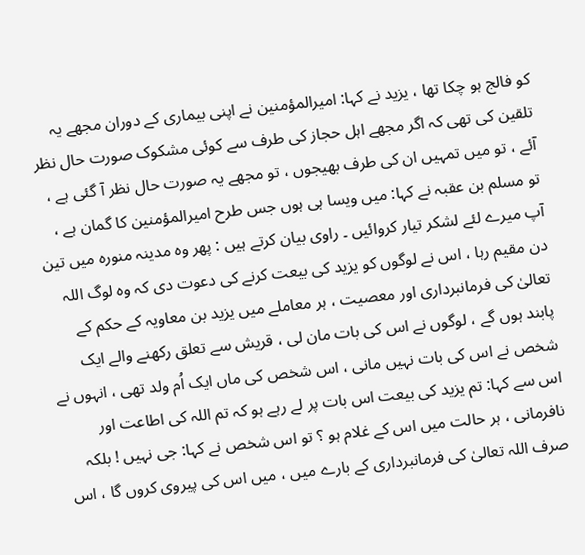کو فالج ہو چکا تھا ، یزید نے کہا: امیرالمؤمنین نے اپنی بیماری کے دوران مجھے یہ تلقین کی تھی کہ اگر مجھے اہل حجاز کی طرف سے کوئی مشکوک صورت حال نظر آئے ، تو میں تمہیں ان کی طرف بھیجوں ، تو مجھے یہ صورت حال نظر آ گئی ہے ، تو مسلم بن عقبہ نے کہا: میں ویسا ہی ہوں جس طرح امیرالمؤمنین کا گمان ہے ، آپ میرے لئے لشکر تیار کروائیں ۔ راوی بیان کرتے ہیں : پھر وہ مدینہ منورہ میں تین دن مقیم رہا ، اس نے لوگوں کو یزید کی بیعت کرنے کی دعوت دی کہ وہ لوگ اللہ تعالیٰ کی فرمانبرداری اور معصیت ، ہر معاملے میں یزید بن معاویہ کے حکم کے پابند ہوں گے ، لوگوں نے اس کی بات مان لی ، قریش سے تعلق رکھنے والے ایک شخص نے اس کی بات نہیں مانی ، اس شخص کی ماں ایک اُم ولد تھی ، انہوں نے اس سے کہا: تم یزید کی بیعت اس بات پر لے رہے ہو کہ تم اللہ کی اطاعت اور نافرمانی ، ہر حالت میں اس کے غلام ہو ؟ تو اس شخص نے کہا: جی نہیں ! بلکہ صرف اللہ تعالیٰ کی فرمانبرداری کے بارے میں ، میں اس کی پیروی کروں گا ، اس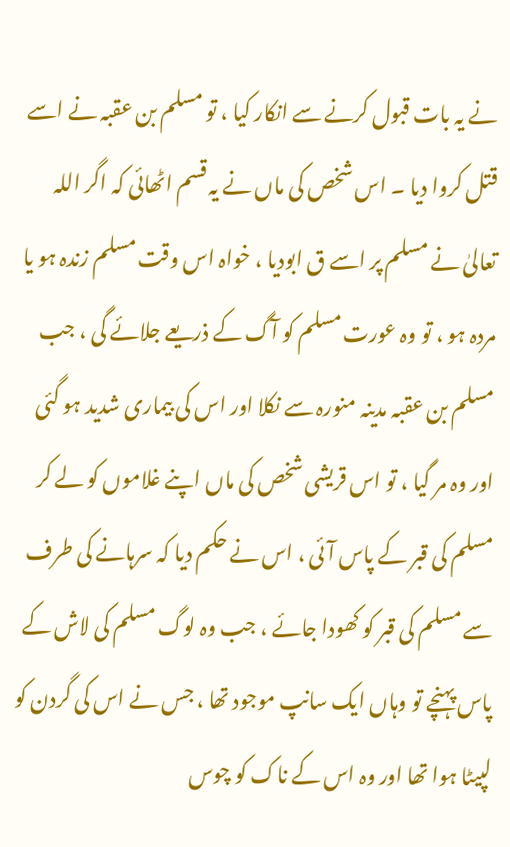نے یہ بات قبول کرنے سے انکار کیا ، تو مسلم بن عقبہ نے اسے قتل کروا دیا ۔ اس شخص کی ماں نے یہ قسم اٹھائی کہ اگر اللہ تعالیٰ نے مسلم پر اسے ق ابودیا ، خواہ اس وقت مسلم زندہ ہو یا مردہ ہو ، تو وہ عورت مسلم کو آگ کے ذریعے جلائے گی ، جب مسلم بن عقبہ مدینہ منورہ سے نکلا اور اس کی بیماری شدید ہو گئی اور وہ مر گیا ، تو اس قریشی شخص کی ماں اپنے غلاموں کو لے کر مسلم کی قبر کے پاس آئی ، اس نے حکم دیا کہ سرہانے کی طرف سے مسلم کی قبر کو کھودا جائے ، جب وہ لوگ مسلم کی لاش کے پاس پہنچے تو وہاں ایک سانپ موجود تھا ، جس نے اس کی گردن کو لپیٹا ہوا تھا اور وہ اس کے ناک کو چوس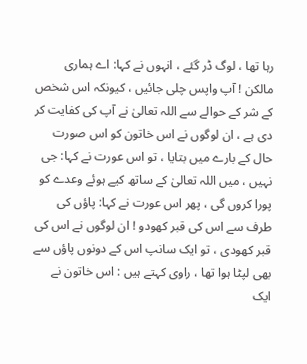رہا تھا ، لوگ ڈر گئے ، انہوں نے کہا: اے ہماری مالکن ! آپ واپس چلی جائیں ، کیونکہ اس شخص کے شر کے حوالے سے اللہ تعالیٰ نے آپ کی کفایت کر دی ہے ، ان لوگوں نے اس خاتون کو اس صورت حال کے بارے میں بتایا ، تو اس عورت نے کہا: جی نہیں ، میں اللہ تعالیٰ کے ساتھ کیے ہوئے وعدے کو پورا کروں گی ، پھر اس عورت نے کہا: پاؤں کی طرف سے اس کی قبر کھودو ! ان لوگوں نے اس کی قبر کھودی ، تو ایک سانپ اس کے دونوں پاؤں سے بھی لپٹا ہوا تھا ، راوی کہتے ہیں : اس خاتون نے ایک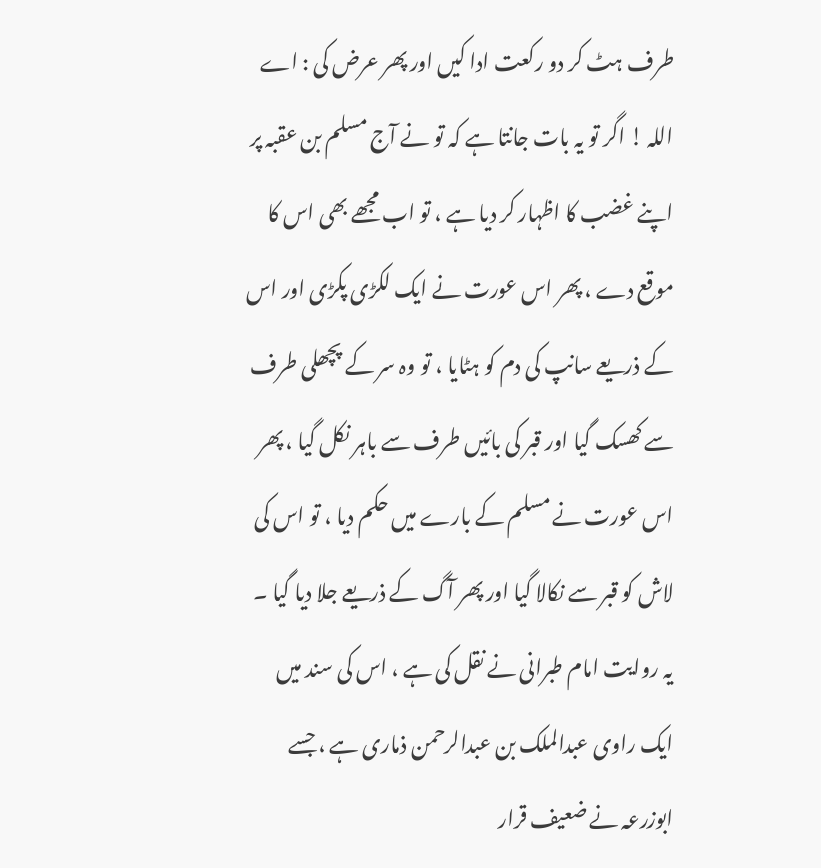طرف ہٹ کر دو رکعت ادا کیں اور پھر عرض کی : اے اللہ ! اگر تو یہ بات جانتا ہے کہ تو نے آج مسلم بن عقبہ پر اپنے غضب کا اظہار کر دیا ہے ، تو اب مجھے بھی اس کا موقع دے ، پھر اس عورت نے ایک لکڑی پکڑی اور اس کے ذریعے سانپ کی دم کو ہٹایا ، تو وہ سر کے پچھلی طرف سے کھسک گیا اور قبر کی بائیں طرف سے باہر نکل گیا ، پھر اس عورت نے مسلم کے بارے میں حکم دیا ، تو اس کی لاش کو قبر سے نکالا گیا اور پھر آگ کے ذریعے جلا دیا گیا ۔
یہ روایت امام طبرانی نے نقل کی ہے ، اس کی سند میں ایک راوی عبدالملک بن عبدالرحمن ذماری ہے ، جسے ابوزرعہ نے ضعیف قرار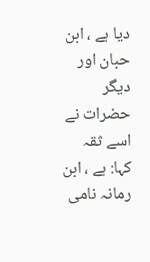دیا ہے ، ابن حبان اور دیگر حضرات نے اسے ثقہ کہا: ہے ، ابن رمانہ نامی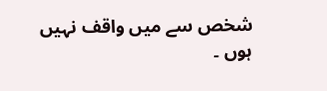شخص سے میں واقف نہیں ہوں ۔